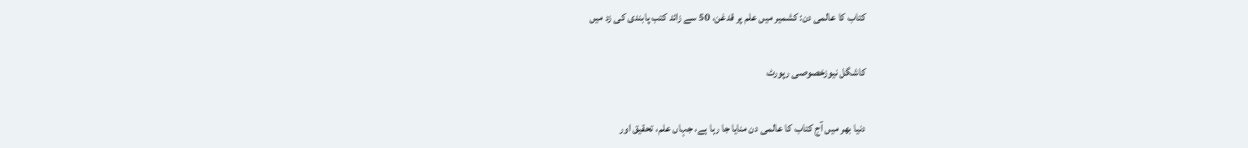کتاب کا عالمی دن: کشمیر میں علم پر قدغن، 50 سے زائد کتب پابندی کی زد میں

کاشگل نیوزخصوصی رپورٹ

دنیا بھر میں آج کتاب کا عالمی دن منایا جا رہا ہے، جہاں علم، تحقیق اور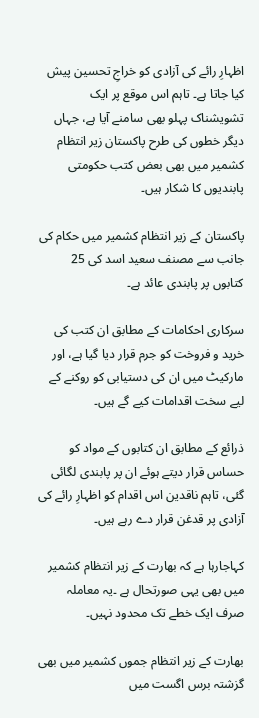اظہارِ رائے کی آزادی کو خراجِ تحسین پیش کیا جاتا ہے۔ تاہم اس موقع پر ایک تشویشناک پہلو بھی سامنے آیا ہے، جہاں دیگر خطوں کی طرح پاکستان زیر انتظام کشمیر میں بھی بعض کتب حکومتی پابندیوں کا شکار ہیں۔

پاکستان کے زیر انتظام کشمیر میں حکام کی جانب سے مصنف سعید اسد کی 25 کتابوں پر پابندی عائد ہے۔

سرکاری احکامات کے مطابق ان کتب کی خرید و فروخت کو جرم قرار دیا گیا ہے، اور مارکیٹ میں ان کی دستیابی کو روکنے کے لیے سخت اقدامات کیے گے ہیں۔

ذرائع کے مطابق ان کتابوں کے مواد کو حساس قرار دیتے ہوئے ان پر پابندی لگائی گئی، تاہم ناقدین اس اقدام کو اظہارِ رائے کی آزادی پر قدغن قرار دے رہے ہیں۔

کہاجارہا ہے کہ بھارت کے زیر انتظام کشمیر میں بھی یہی صورتحال ہے ۔یہ معاملہ صرف ایک خطے تک محدود نہیں۔

بھارت کے زیر انتظام جموں کشمیر میں بھی گزشتہ برس اگست میں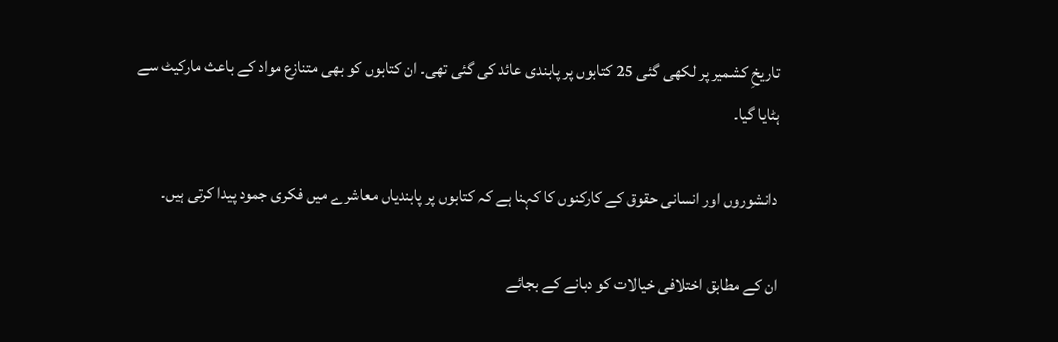تاریخِ کشمیر پر لکھی گئی 25 کتابوں پر پابندی عائد کی گئی تھی۔ ان کتابوں کو بھی متنازع مواد کے باعث مارکیٹ سے ہٹایا گیا۔

دانشوروں اور انسانی حقوق کے کارکنوں کا کہنا ہے کہ کتابوں پر پابندیاں معاشرے میں فکری جمود پیدا کرتی ہیں۔

ان کے مطابق اختلافی خیالات کو دبانے کے بجائے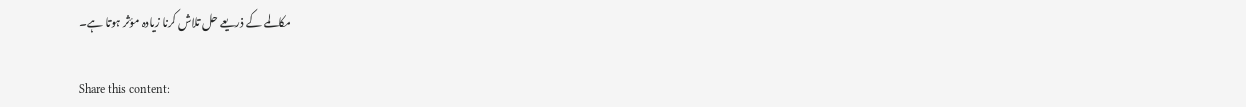مکالمے کے ذریعے حل تلاش کرنا زیادہ مؤثر ہوتا ہے۔

Share this content: